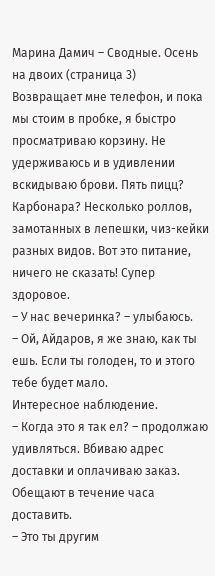Марина Дамич – Сводные. Осень на двоих (страница 3)
Возвращает мне телефон, и пока мы стоим в пробке, я быстро просматриваю корзину. Не удерживаюсь и в удивлении вскидываю брови. Пять пицц? Карбонара? Несколько роллов, замотанных в лепешки, чиз-кейки разных видов. Вот это питание, ничего не сказать! Супер здоровое.
– У нас вечеринка? – улыбаюсь.
– Ой, Айдаров, я же знаю, как ты ешь. Если ты голоден, то и этого тебе будет мало.
Интересное наблюдение.
– Когда это я так ел? – продолжаю удивляться. Вбиваю адрес доставки и оплачиваю заказ. Обещают в течение часа доставить.
– Это ты другим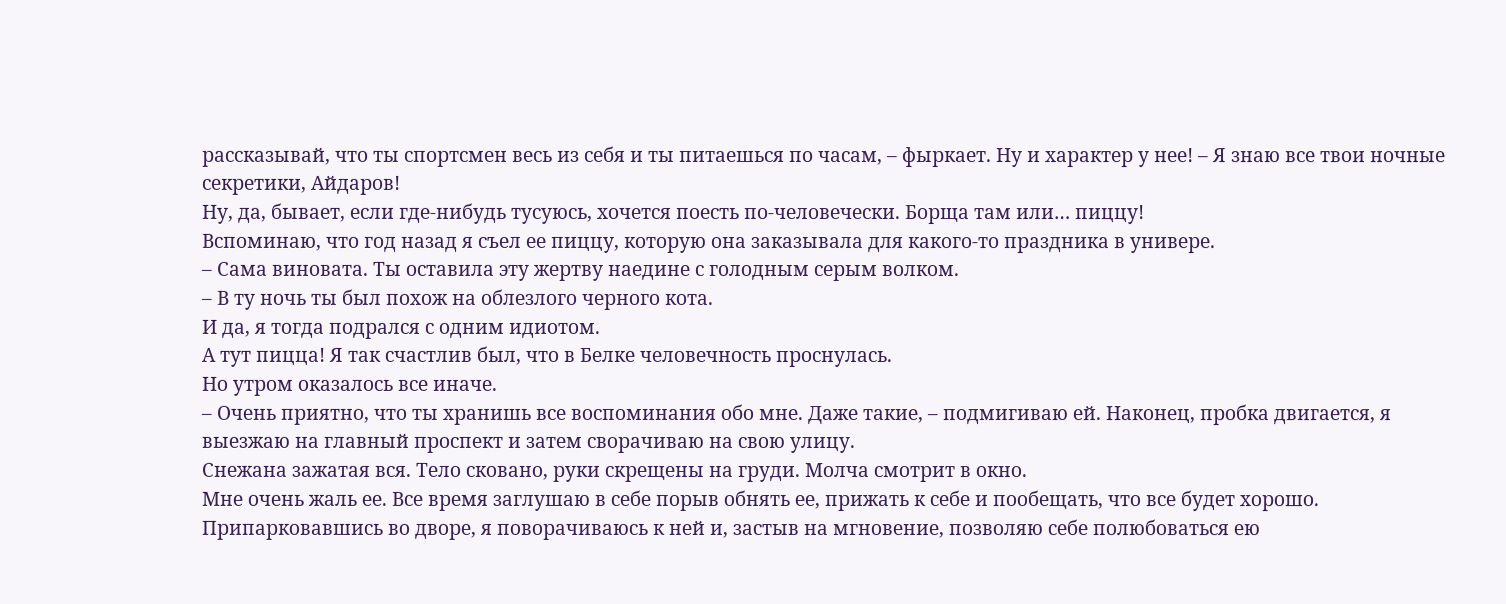рассказывай, что ты спортсмен весь из себя и ты питаешься по часам, – фыркает. Ну и характер у нее! – Я знаю все твои ночные секретики, Айдаров!
Ну, да, бывает, если где-нибудь тусуюсь, хочется поесть по-человечески. Борща там или… пиццу!
Вспоминаю, что год назад я съел ее пиццу, которую она заказывала для какого-то праздника в универе.
– Сама виновата. Ты оставила эту жертву наедине с голодным серым волком.
– В ту ночь ты был похож на облезлого черного кота.
И да, я тогда подрался с одним идиотом.
А тут пицца! Я так счастлив был, что в Белке человечность проснулась.
Но утром оказалось все иначе.
– Очень приятно, что ты хранишь все воспоминания обо мне. Даже такие, – подмигиваю ей. Наконец, пробка двигается, я выезжаю на главный проспект и затем сворачиваю на свою улицу.
Снежана зажатая вся. Тело сковано, руки скрещены на груди. Молча смотрит в окно.
Мне очень жаль ее. Все время заглушаю в себе порыв обнять ее, прижать к себе и пообещать, что все будет хорошо. Припарковавшись во дворе, я поворачиваюсь к ней и, застыв на мгновение, позволяю себе полюбоваться ею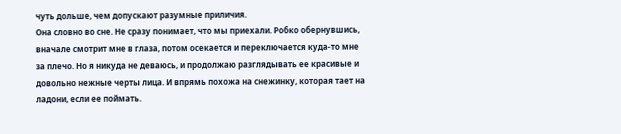чуть дольше, чем допускают разумные приличия.
Она словно во сне. Не сразу понимает, что мы приехали. Робко обернувшись, вначале смотрит мне в глаза, потом осекается и переключается куда-то мне за плечо. Но я никуда не деваюсь, и продолжаю разглядывать ее красивые и довольно нежные черты лица. И впрямь похожа на снежинку, которая тает на ладони, если ее поймать.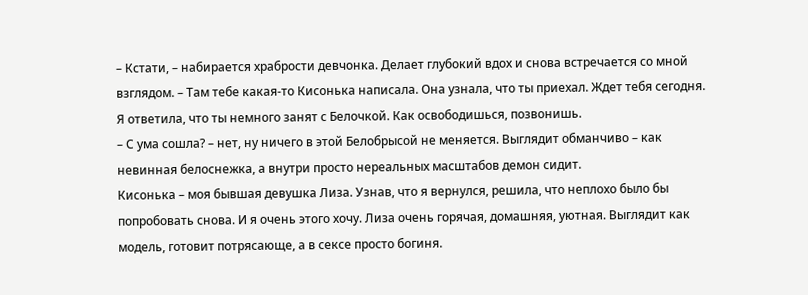– Кстати, – набирается храбрости девчонка. Делает глубокий вдох и снова встречается со мной взглядом. – Там тебе какая-то Кисонька написала. Она узнала, что ты приехал. Ждет тебя сегодня. Я ответила, что ты немного занят с Белочкой. Как освободишься, позвонишь.
– С ума сошла? – нет, ну ничего в этой Белобрысой не меняется. Выглядит обманчиво – как невинная белоснежка, а внутри просто нереальных масштабов демон сидит.
Кисонька – моя бывшая девушка Лиза. Узнав, что я вернулся, решила, что неплохо было бы попробовать снова. И я очень этого хочу. Лиза очень горячая, домашняя, уютная. Выглядит как модель, готовит потрясающе, а в сексе просто богиня.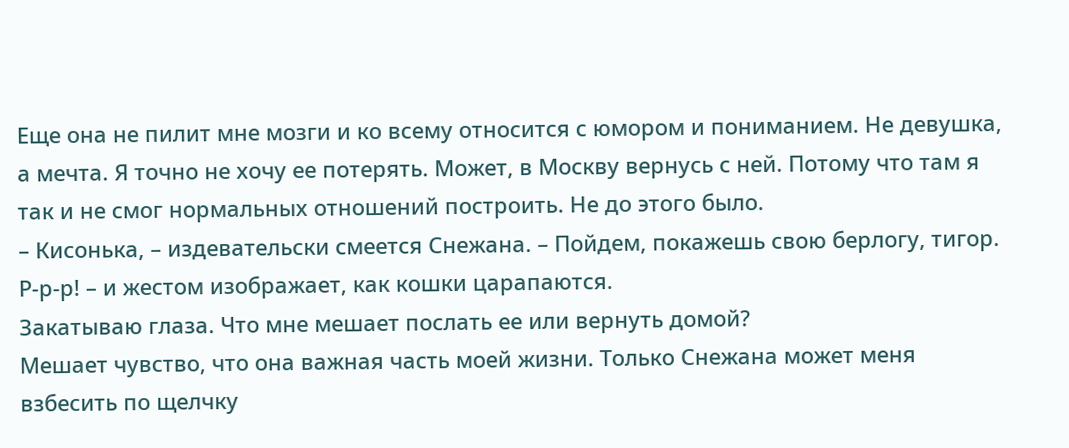Еще она не пилит мне мозги и ко всему относится с юмором и пониманием. Не девушка, а мечта. Я точно не хочу ее потерять. Может, в Москву вернусь с ней. Потому что там я так и не смог нормальных отношений построить. Не до этого было.
– Кисонька, – издевательски смеется Снежана. – Пойдем, покажешь свою берлогу, тигор. Р-р-р! – и жестом изображает, как кошки царапаются.
Закатываю глаза. Что мне мешает послать ее или вернуть домой?
Мешает чувство, что она важная часть моей жизни. Только Снежана может меня взбесить по щелчку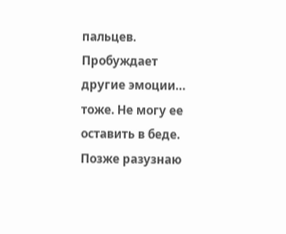пальцев. Пробуждает другие эмоции… тоже. Не могу ее оставить в беде. Позже разузнаю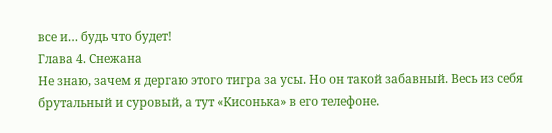все и… будь что будет!
Глава 4. Снежана
Не знаю, зачем я дергаю этого тигра за усы. Но он такой забавный. Весь из себя брутальный и суровый, а тут «Кисонька» в его телефоне.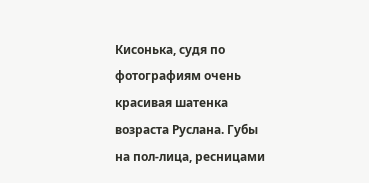Кисонька, судя по фотографиям очень красивая шатенка возраста Руслана. Губы на пол-лица, ресницами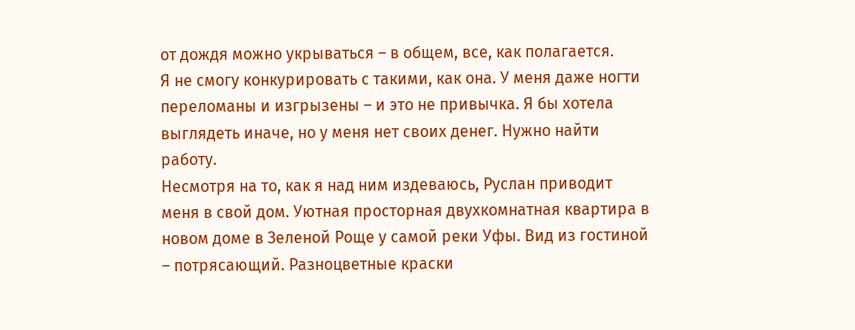от дождя можно укрываться – в общем, все, как полагается.
Я не смогу конкурировать с такими, как она. У меня даже ногти переломаны и изгрызены – и это не привычка. Я бы хотела выглядеть иначе, но у меня нет своих денег. Нужно найти работу.
Несмотря на то, как я над ним издеваюсь, Руслан приводит меня в свой дом. Уютная просторная двухкомнатная квартира в новом доме в Зеленой Роще у самой реки Уфы. Вид из гостиной – потрясающий. Разноцветные краски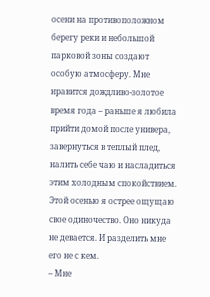осени на противоположном берегу реки и небольшой парковой зоны создают особую атмосферу. Мне нравится дождливо-золотое время года – раньше я любила прийти домой после универа, завернуться в теплый плед, налить себе чаю и насладиться этим холодным спокойствием.
Этой осенью я острее ощущаю свое одиночество. Оно никуда не девается. И разделить мне его не с кем.
– Мне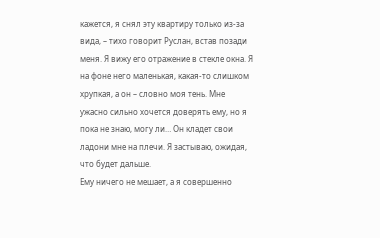кажется, я снял эту квартиру только из-за вида, – тихо говорит Руслан, встав позади меня. Я вижу его отражение в стекле окна. Я на фоне него маленькая, какая-то слишком хрупкая, а он – словно моя тень. Мне ужасно сильно хочется доверять ему, но я пока не знаю, могу ли… Он кладет свои ладони мне на плечи. Я застываю, ожидая, что будет дальше.
Ему ничего не мешает, а я совершенно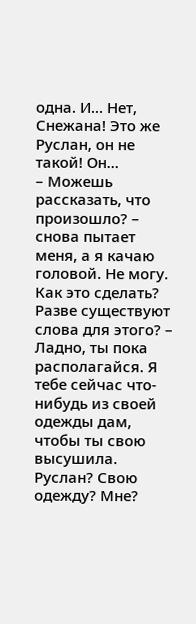одна. И… Нет, Снежана! Это же Руслан, он не такой! Он…
– Можешь рассказать, что произошло? – снова пытает меня, а я качаю головой. Не могу. Как это сделать? Разве существуют слова для этого? – Ладно, ты пока располагайся. Я тебе сейчас что-нибудь из своей одежды дам, чтобы ты свою высушила.
Руслан? Свою одежду? Мне?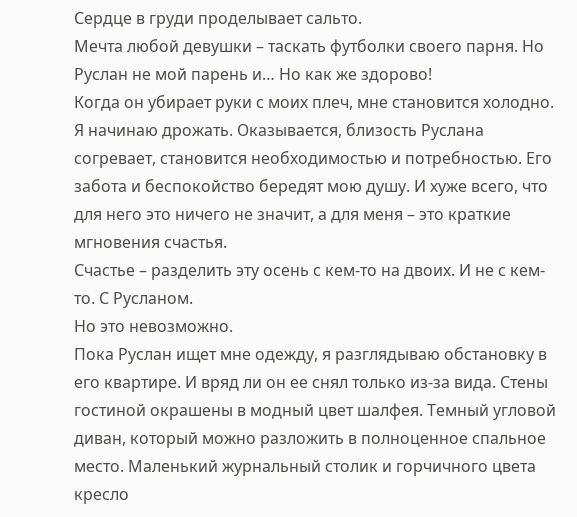Сердце в груди проделывает сальто.
Мечта любой девушки – таскать футболки своего парня. Но Руслан не мой парень и… Но как же здорово!
Когда он убирает руки с моих плеч, мне становится холодно. Я начинаю дрожать. Оказывается, близость Руслана согревает, становится необходимостью и потребностью. Его забота и беспокойство бередят мою душу. И хуже всего, что для него это ничего не значит, а для меня – это краткие мгновения счастья.
Счастье – разделить эту осень с кем-то на двоих. И не с кем-то. С Русланом.
Но это невозможно.
Пока Руслан ищет мне одежду, я разглядываю обстановку в его квартире. И вряд ли он ее снял только из-за вида. Стены гостиной окрашены в модный цвет шалфея. Темный угловой диван, который можно разложить в полноценное спальное место. Маленький журнальный столик и горчичного цвета кресло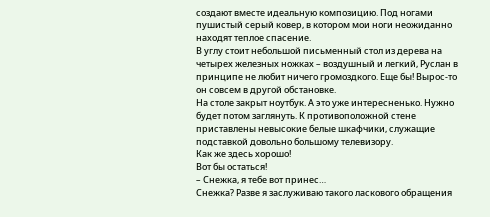создают вместе идеальную композицию. Под ногами пушистый серый ковер, в котором мои ноги неожиданно находят теплое спасение.
В углу стоит небольшой письменный стол из дерева на четырех железных ножках – воздушный и легкий, Руслан в принципе не любит ничего громоздкого. Еще бы! Вырос-то он совсем в другой обстановке.
На столе закрыт ноутбук. А это уже интересненько. Нужно будет потом заглянуть. К противоположной стене приставлены невысокие белые шкафчики, служащие подставкой довольно большому телевизору.
Как же здесь хорошо!
Вот бы остаться!
– Снежка, я тебе вот принес…
Снежка? Разве я заслуживаю такого ласкового обращения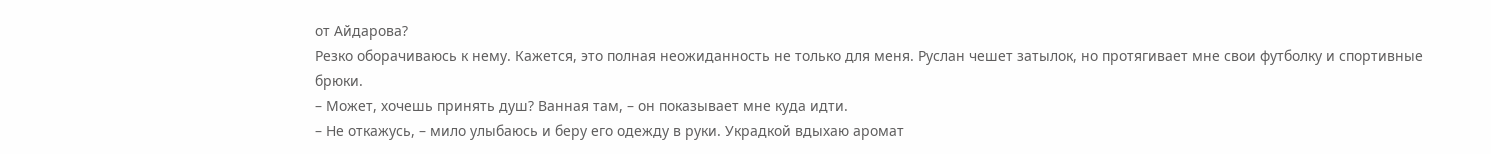от Айдарова?
Резко оборачиваюсь к нему. Кажется, это полная неожиданность не только для меня. Руслан чешет затылок, но протягивает мне свои футболку и спортивные брюки.
– Может, хочешь принять душ? Ванная там, – он показывает мне куда идти.
– Не откажусь, – мило улыбаюсь и беру его одежду в руки. Украдкой вдыхаю аромат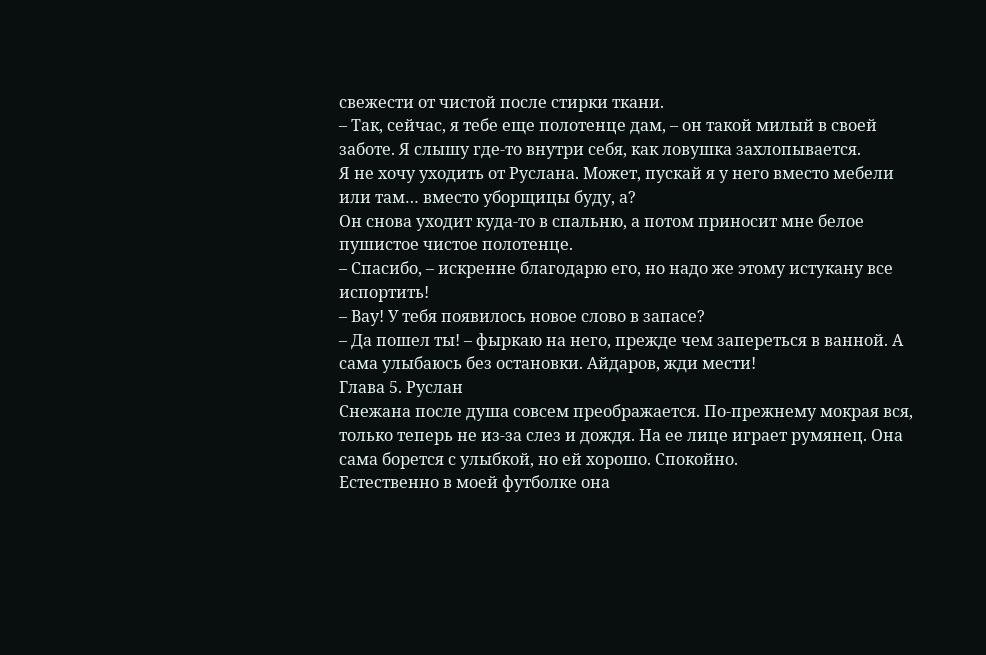свежести от чистой после стирки ткани.
– Так, сейчас, я тебе еще полотенце дам, – он такой милый в своей заботе. Я слышу где-то внутри себя, как ловушка захлопывается.
Я не хочу уходить от Руслана. Может, пускай я у него вместо мебели или там… вместо уборщицы буду, а?
Он снова уходит куда-то в спальню, а потом приносит мне белое пушистое чистое полотенце.
– Спасибо, – искренне благодарю его, но надо же этому истукану все испортить!
– Вау! У тебя появилось новое слово в запасе?
– Да пошел ты! – фыркаю на него, прежде чем запереться в ванной. А сама улыбаюсь без остановки. Айдаров, жди мести!
Глава 5. Руслан
Снежана после душа совсем преображается. По-прежнему мокрая вся, только теперь не из-за слез и дождя. На ее лице играет румянец. Она сама борется с улыбкой, но ей хорошо. Спокойно.
Естественно в моей футболке она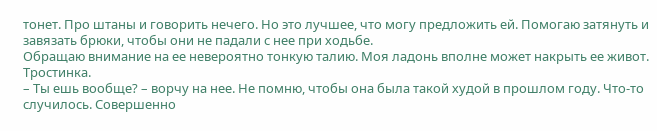тонет. Про штаны и говорить нечего. Но это лучшее, что могу предложить ей. Помогаю затянуть и завязать брюки, чтобы они не падали с нее при ходьбе.
Обращаю внимание на ее невероятно тонкую талию. Моя ладонь вполне может накрыть ее живот. Тростинка.
– Ты ешь вообще? – ворчу на нее. Не помню, чтобы она была такой худой в прошлом году. Что-то случилось. Совершенно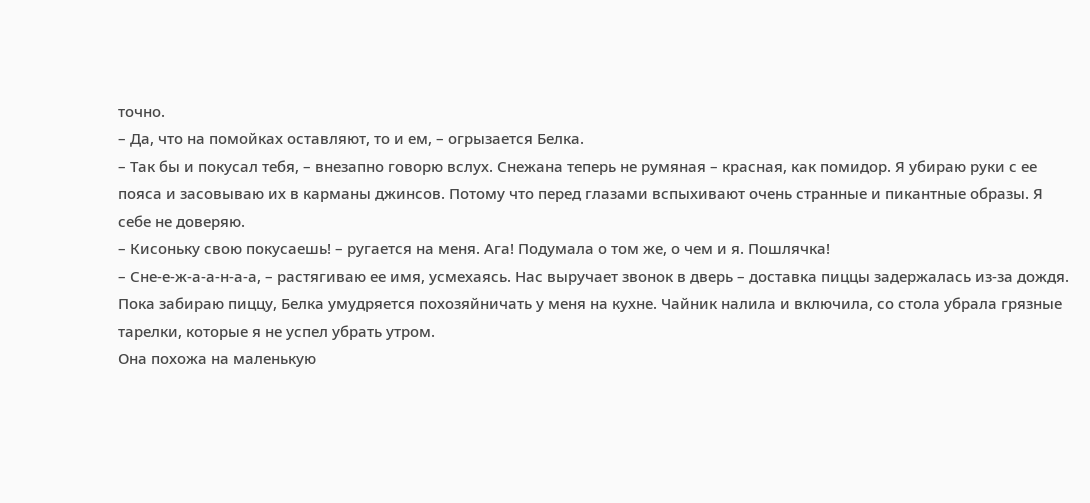точно.
– Да, что на помойках оставляют, то и ем, – огрызается Белка.
– Так бы и покусал тебя, – внезапно говорю вслух. Снежана теперь не румяная – красная, как помидор. Я убираю руки с ее пояса и засовываю их в карманы джинсов. Потому что перед глазами вспыхивают очень странные и пикантные образы. Я себе не доверяю.
– Кисоньку свою покусаешь! – ругается на меня. Ага! Подумала о том же, о чем и я. Пошлячка!
– Сне-е-ж-а-а-н-а-а, – растягиваю ее имя, усмехаясь. Нас выручает звонок в дверь – доставка пиццы задержалась из-за дождя.
Пока забираю пиццу, Белка умудряется похозяйничать у меня на кухне. Чайник налила и включила, со стола убрала грязные тарелки, которые я не успел убрать утром.
Она похожа на маленькую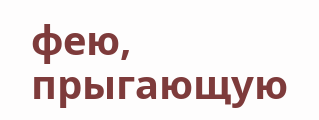фею, прыгающую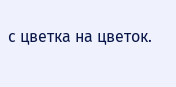с цветка на цветок.